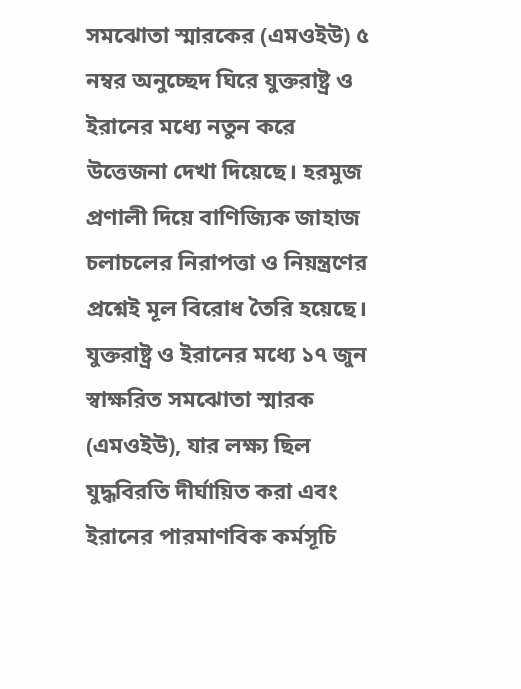সমঝোতা স্মারকের (এমওইউ) ৫ নম্বর অনুচ্ছেদ ঘিরে যুক্তরাষ্ট্র ও ইরানের মধ্যে নতুন করে উত্তেজনা দেখা দিয়েছে। হরমুজ প্রণালী দিয়ে বাণিজ্যিক জাহাজ চলাচলের নিরাপত্তা ও নিয়ন্ত্রণের প্রশ্নেই মূল বিরোধ তৈরি হয়েছে।
যুক্তরাষ্ট্র ও ইরানের মধ্যে ১৭ জুন স্বাক্ষরিত সমঝোতা স্মারক (এমওইউ), যার লক্ষ্য ছিল যুদ্ধবিরতি দীর্ঘায়িত করা এবং ইরানের পারমাণবিক কর্মসূচি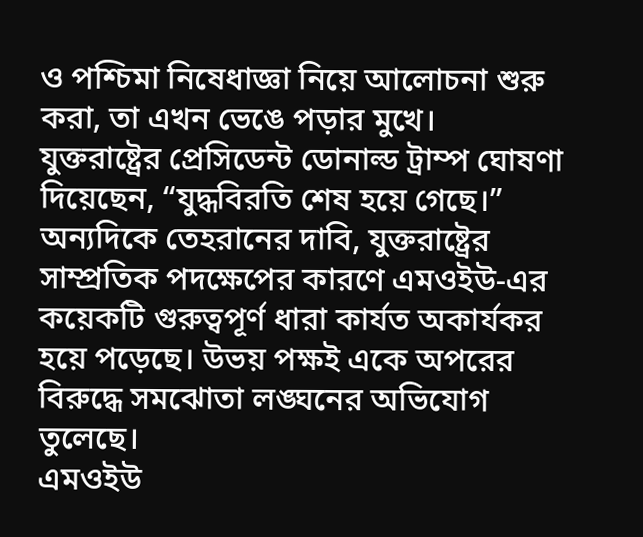ও পশ্চিমা নিষেধাজ্ঞা নিয়ে আলোচনা শুরু করা, তা এখন ভেঙে পড়ার মুখে।
যুক্তরাষ্ট্রের প্রেসিডেন্ট ডোনাল্ড ট্রাম্প ঘোষণা দিয়েছেন, “যুদ্ধবিরতি শেষ হয়ে গেছে।” অন্যদিকে তেহরানের দাবি, যুক্তরাষ্ট্রের সাম্প্রতিক পদক্ষেপের কারণে এমওইউ-এর কয়েকটি গুরুত্বপূর্ণ ধারা কার্যত অকার্যকর হয়ে পড়েছে। উভয় পক্ষই একে অপরের বিরুদ্ধে সমঝোতা লঙ্ঘনের অভিযোগ তুলেছে।
এমওইউ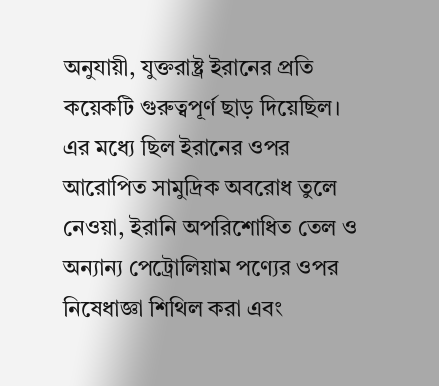অনুযায়ী, যুক্তরাষ্ট্র ইরানের প্রতি কয়েকটি গুরুত্বপূর্ণ ছাড় দিয়েছিল। এর মধ্যে ছিল ইরানের ওপর আরোপিত সামুদ্রিক অবরোধ তুলে নেওয়া, ইরানি অপরিশোধিত তেল ও অন্যান্য পেট্রোলিয়াম পণ্যের ওপর নিষেধাজ্ঞা শিথিল করা এবং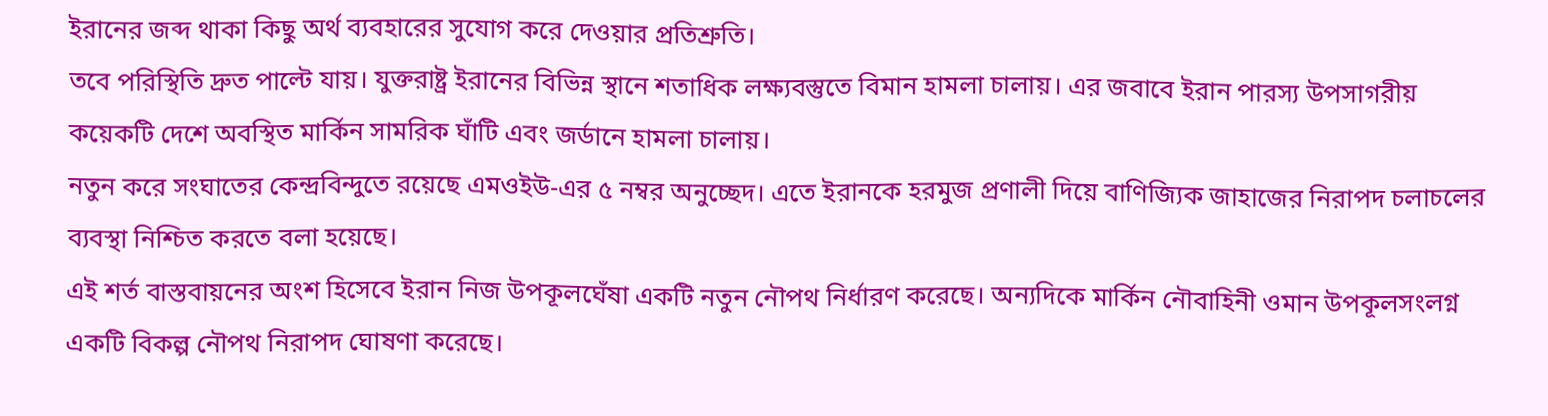ইরানের জব্দ থাকা কিছু অর্থ ব্যবহারের সুযোগ করে দেওয়ার প্রতিশ্রুতি।
তবে পরিস্থিতি দ্রুত পাল্টে যায়। যুক্তরাষ্ট্র ইরানের বিভিন্ন স্থানে শতাধিক লক্ষ্যবস্তুতে বিমান হামলা চালায়। এর জবাবে ইরান পারস্য উপসাগরীয় কয়েকটি দেশে অবস্থিত মার্কিন সামরিক ঘাঁটি এবং জর্ডানে হামলা চালায়।
নতুন করে সংঘাতের কেন্দ্রবিন্দুতে রয়েছে এমওইউ-এর ৫ নম্বর অনুচ্ছেদ। এতে ইরানকে হরমুজ প্রণালী দিয়ে বাণিজ্যিক জাহাজের নিরাপদ চলাচলের ব্যবস্থা নিশ্চিত করতে বলা হয়েছে।
এই শর্ত বাস্তবায়নের অংশ হিসেবে ইরান নিজ উপকূলঘেঁষা একটি নতুন নৌপথ নির্ধারণ করেছে। অন্যদিকে মার্কিন নৌবাহিনী ওমান উপকূলসংলগ্ন একটি বিকল্প নৌপথ নিরাপদ ঘোষণা করেছে।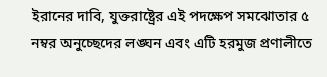ইরানের দাবি, যুক্তরাষ্ট্রের এই পদক্ষেপ সমঝোতার ৫ নম্বর অনুচ্ছেদের লঙ্ঘন এবং এটি হরমুজ প্রণালীতে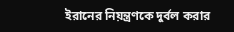ইরানের নিয়ন্ত্রণকে দুর্বল করার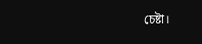চেষ্টা।